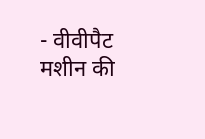- वीवीपैट मशीन की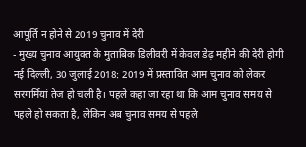आपूर्ति न होने से 2019 चुनाव में देरी
- मुख्य चुनाव आयुक्त के मुताबिक डिलीवरी में केवल डेढ़ महीने की देरी होगी
नई दिल्ली, 30 जुलाई 2018: 2019 में प्रस्तावित आम चुनाव को लेकर सरगर्मियां तेज हो चली है। पहले कहा जा रहा था कि आम चुनाव समय से पहले हो सकता है, लेकिन अब चुनाव समय से पहले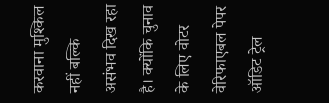करवाना मुश्किल नहीं बल्कि असंभव दिख रहा है। क्योंकि चुनाव के लिए वोटर वेरिफाएबल पेपर ऑडिट ट्रेल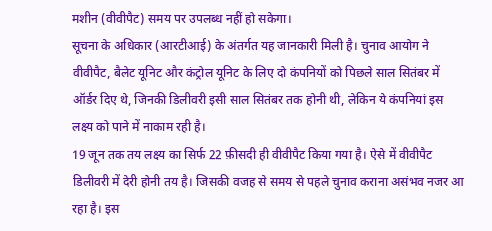मशीन (वीवीपैट) समय पर उपलब्ध नहीं हो सकेगा।
सूचना के अधिकार (आरटीआई) के अंतर्गत यह जानकारी मिली है। चुनाव आयोग ने वीवीपैट, बैलेट यूनिट और कंट्रोल यूनिट के लिए दो कंपनियों को पिछले साल सितंबर में ऑर्डर दिए थे, जिनकी डिलीवरी इसी साल सितंबर तक होनी थी, लेकिन ये कंपनियां इस लक्ष्य को पाने में नाकाम रही है।
19 जून तक तय लक्ष्य का सिर्फ 22 फ़ीसदी ही वीवीपैट किया गया है। ऐसे में वीवीपैट डिलीवरी में देरी होनी तय है। जिसकी वजह से समय से पहले चुनाव कराना असंभव नजर आ रहा है। इस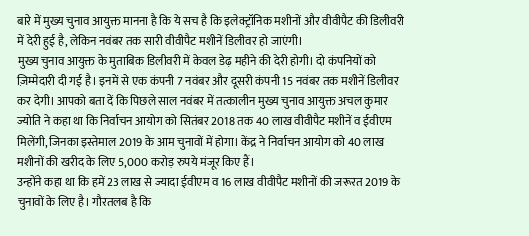बारे में मुख्य चुनाव आयुक्त मानना है कि ये सच है कि इलेक्ट्रॉनिक मशीनों और वीवीपैट की डिलीवरी में देरी हुई है, लेकिन नवंबर तक सारी वीवीपैट मशीनें डिलीवर हो जाएंगी।
मुख्य चुनाव आयुक्त के मुताबिक डिलीवरी में केवल डेढ़ महीने की देरी होगी। दो कंपनियों को ज़िम्मेदारी दी गई है। इनमें से एक कंपनी 7 नवंबर और दूसरी कंपनी 15 नवंबर तक मशीनें डिलीवर कर देगी। आपको बता दें कि पिछले साल नवंबर में तत्कालीन मुख्य चुनाव आयुक्त अचल कुमार ज्योति ने कहा था कि निर्वाचन आयोग को सितंबर 2018 तक 40 लाख वीवीपैट मशीनें व ईवीएम मिलेंगी, जिनका इस्तेमाल 2019 के आम चुनावों में होगा। केंद्र ने निर्वाचन आयोग को 40 लाख मशीनों की खरीद के लिए 5,000 करोड़ रुपये मंजूर किए हैं।
उन्होंने कहा था कि हमें 23 लाख से ज्यादा ईवीएम व 16 लाख वीवीपैट मशीनों की जरूरत 2019 के चुनावों के लिए है। गौरतलब है कि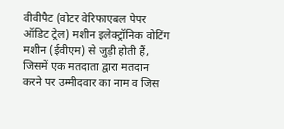वीवीपैट (वोटर वेरिफाएबल पेपर ऑडिट ट्रेल) मशीन इलेक्ट्रॉनिक वोटिंग मशीन (ईवीएम) से जुड़ी होती हैं, जिसमें एक मतदाता द्वारा मतदान करने पर उम्मीदवार का नाम व जिस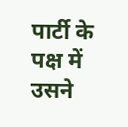पार्टी के पक्ष में उसने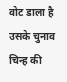वोट डाला है उसके चुनाव चिन्ह की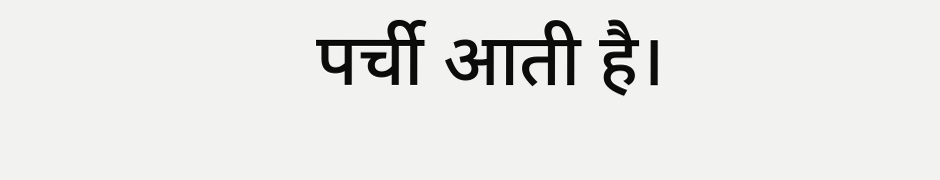पर्ची आती है।